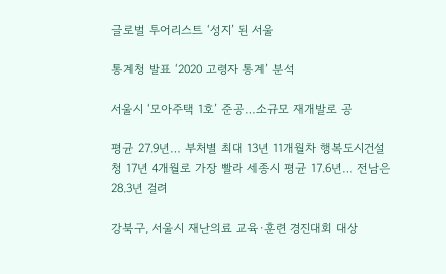글로벌 투어리스트 ‘성지’ 된 서울

통계청 발표 ‘2020 고령자 통계’ 분석

서울시 ‘모아주택 1호’ 준공…소규모 재개발로 공

평균 27.9년… 부처별 최대 13년 11개월차 행복도시건설청 17년 4개월로 가장 빨라 세종시 평균 17.6년… 전남은 28.3년 걸려

강북구, 서울시 재난의료 교육·훈련 경진대회 대상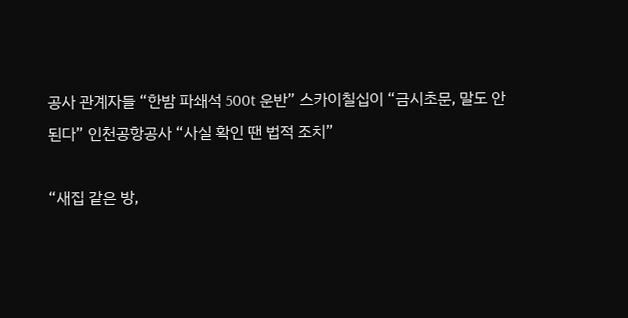공사 관계자들 “한밤 파쇄석 500t 운반” 스카이칠십이 “금시초문, 말도 안 된다” 인천공항공사 “사실 확인 땐 법적 조치”

“새집 같은 방,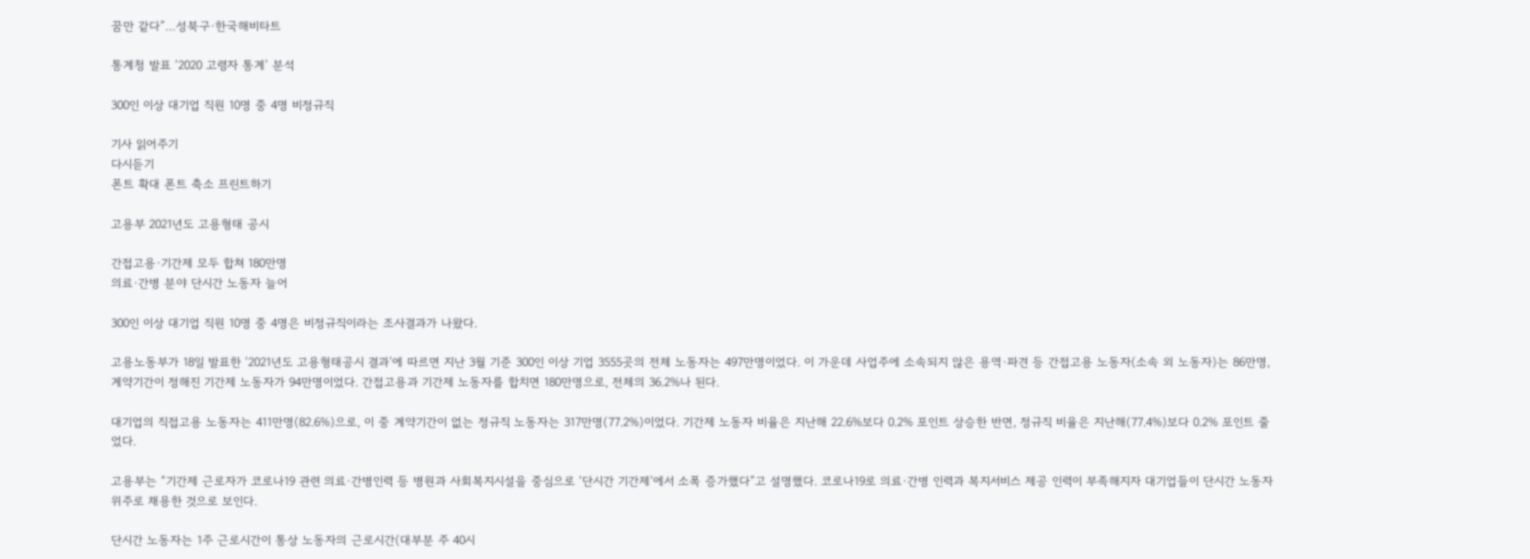꿈만 같다”…성북구·한국해비타트

통계청 발표 ‘2020 고령자 통계’ 분석

300인 이상 대기업 직원 10명 중 4명 비정규직

기사 읽어주기
다시듣기
폰트 확대 폰트 축소 프린트하기

고용부 2021년도 고용형태 공시

간접고용·기간제 모두 합쳐 180만명
의료·간병 분야 단시간 노동자 늘어

300인 이상 대기업 직원 10명 중 4명은 비정규직이라는 조사결과가 나왔다.

고용노동부가 18일 발표한 ‘2021년도 고용형태공시 결과’에 따르면 지난 3월 기준 300인 이상 기업 3555곳의 전체 노동자는 497만명이었다. 이 가운데 사업주에 소속되지 않은 용역·파견 등 간접고용 노동자(소속 외 노동자)는 86만명, 계약기간이 정해진 기간제 노동자가 94만명이었다. 간접고용과 기간제 노동자를 합치면 180만명으로, 전체의 36.2%나 된다.

대기업의 직접고용 노동자는 411만명(82.6%)으로, 이 중 계약기간이 없는 정규직 노동자는 317만명(77.2%)이었다. 기간제 노동자 비율은 지난해 22.6%보다 0.2% 포인트 상승한 반면, 정규직 비율은 지난해(77.4%)보다 0.2% 포인트 줄었다.

고용부는 “기간제 근로자가 코로나19 관련 의료·간병인력 등 병원과 사회복지시설을 중심으로 ‘단시간 기간제’에서 소폭 증가했다”고 설명했다. 코로나19로 의료·간병 인력과 복지서비스 제공 인력이 부족해지자 대기업들이 단시간 노동자 위주로 채용한 것으로 보인다.

단시간 노동자는 1주 근로시간이 통상 노동자의 근로시간(대부분 주 40시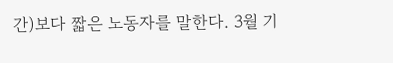간)보다 짧은 노동자를 말한다. 3월 기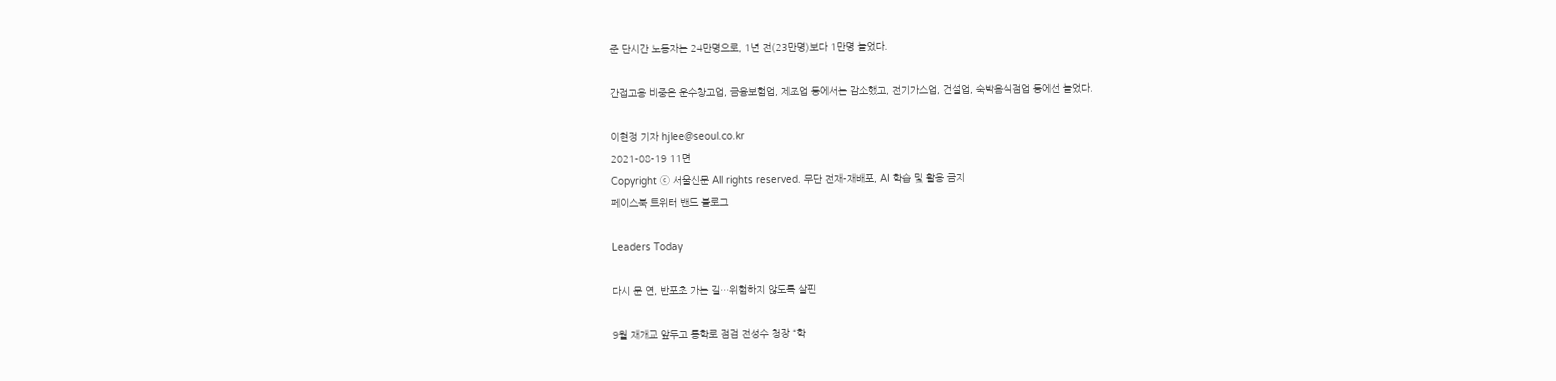준 단시간 노동자는 24만명으로, 1년 전(23만명)보다 1만명 늘었다.

간접고용 비중은 운수창고업, 금융보험업, 제조업 등에서는 감소했고, 전기가스업, 건설업, 숙박음식점업 등에선 늘었다.

이현정 기자 hjlee@seoul.co.kr
2021-08-19 11면
Copyright ⓒ 서울신문 All rights reserved. 무단 전재-재배포, AI 학습 및 활용 금지
페이스북 트위터 밴드 블로그

Leaders Today

다시 문 연, 반포초 가는 길…위험하지 않도록 살핀

9월 재개교 앞두고 통학로 점검 전성수 청장 “학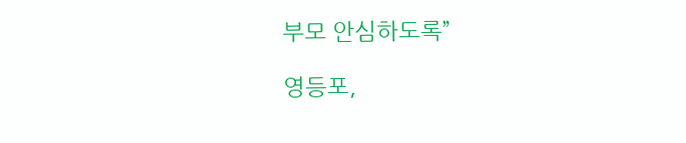부모 안심하도록”

영등포,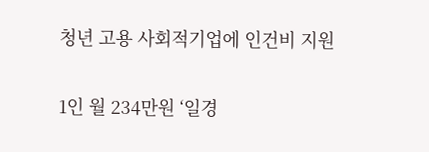청년 고용 사회적기업에 인건비 지원

1인 월 234만원 ‘일경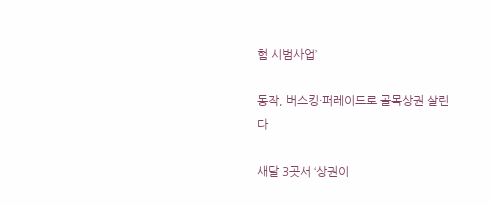험 시범사업’

동작, 버스킹·퍼레이드로 골목상권 살린다

새달 3곳서 ‘상권이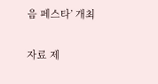음 페스타’ 개최

자료 제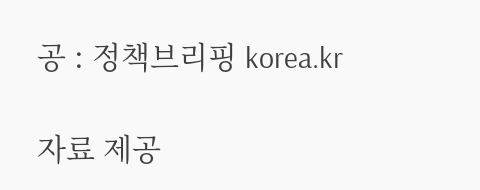공 : 정책브리핑 korea.kr

자료 제공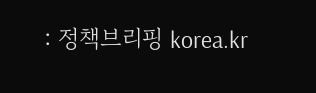: 정책브리핑 korea.kr